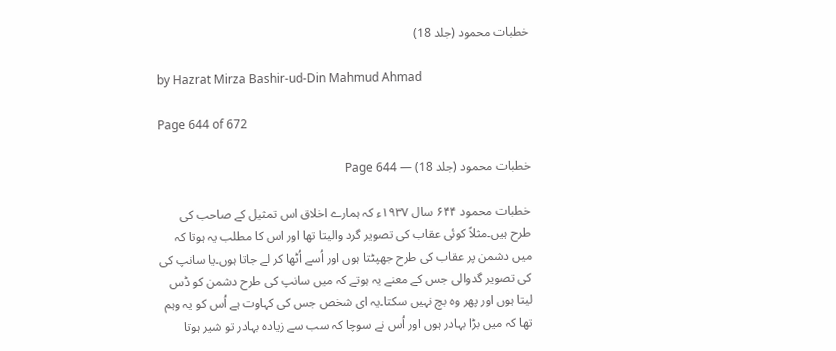خطبات محمود (جلد 18)

by Hazrat Mirza Bashir-ud-Din Mahmud Ahmad

Page 644 of 672

خطبات محمود (جلد 18) — Page 644

خطبات محمود ۶۴۴ سال ۱۹۳۷ء کہ ہمارے اخلاق اس تمثیل کے صاحب کی طرح ہیں۔مثلاً کوئی عقاب کی تصویر گرد والیتا تھا اور اس کا مطلب یہ ہوتا کہ میں دشمن پر عقاب کی طرح جھپٹتا ہوں اور اُسے اُٹھا کر لے جاتا ہوں۔یا سانپ کی کی تصویر گدوالی جس کے معنے یہ ہوتے کہ میں سانپ کی طرح دشمن کو ڈس لیتا ہوں اور پھر وہ بچ نہیں سکتا۔یہ ای شخص جس کی کہاوت ہے اُس کو یہ وہم تھا کہ میں بڑا بہادر ہوں اور اُس نے سوچا کہ سب سے زیادہ بہادر تو شیر ہوتا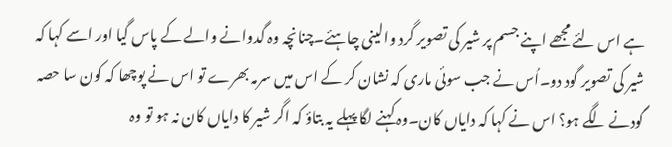ہے اس لئے مجھے اپنے جسم پر شیر کی تصویر گرد والینی چاہئے۔چنانچہ وہ گدوانے والے کے پاس گیا اور اسے کہا کہ شیر کی تصویر گود دو۔اُس نے جب سوئی ماری کہ نشان کر کے اس میں سرمہ بھرے تو اس نے پوچھا کہ کون سا حصہ گودنے لگے ہو؟ اس نے کہا کہ دایاں کان۔وہ کہنے لگا پہلے یہ بتاؤ کہ اگر شیر کا دایاں کان نہ ہو تو وہ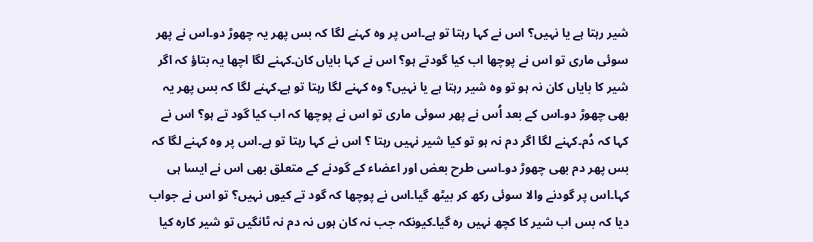شیر رہتا ہے یا نہیں؟ اس نے کہا رہتا تو ہے۔اس پر وہ کہنے لگا کہ بس پھر یہ چھوڑ دو۔اس نے پھر سوئی ماری تو اس نے پوچھا اب کیا گودتے ہو؟ اس نے کہا بایاں کان۔کہنے لگا اچھا یہ بتاؤ کہ اگر شیر کا بایاں کان نہ ہو تو وہ شیر رہتا ہے یا نہیں؟ وہ کہنے لگا رہتا تو ہے۔کہنے لگا کہ بس پھر یہ بھی چھوڑ دو۔اس کے بعد اُس نے پھر سوئی ماری تو اس نے پوچھا کہ اب کیا گود تے ہو؟ اس نے کہا کہ دُم۔کہنے لگا اگر دم نہ ہو تو کیا شیر نہیں رہتا ؟ اس نے کہا رہتا تو ہے۔اس پر وہ کہنے لگا کہ بس پھر دم بھی چھوڑ دو۔اسی طرح بعض اور اعضاء کے گودنے کے متعلق بھی اس نے ایسا ہی کہا۔اس پر گودنے والا سوئی رکھ کر بیٹھ گیا۔اس نے پوچھا کہ گود تے کیوں نہیں؟ تو اس نے جواب دیا کہ بس اب شیر کا کچھ نہیں رہ گیا۔کیونکہ جب نہ کان ہوں نہ دم نہ ٹانگیں تو شیر کارہ کیا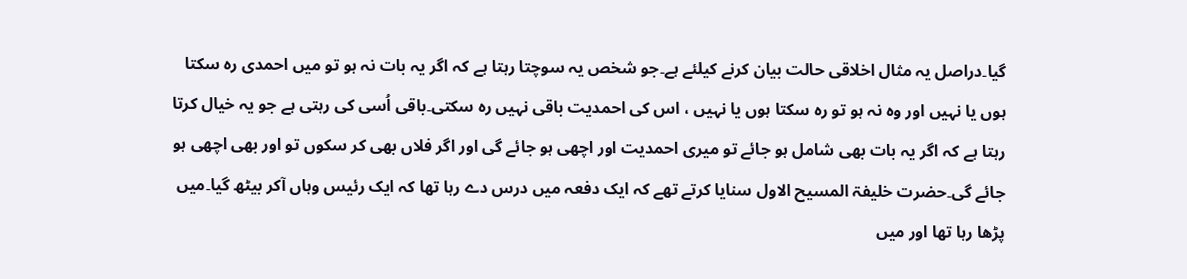گیا۔دراصل یہ مثال اخلاقی حالت بیان کرنے کیلئے ہے۔جو شخص یہ سوچتا رہتا ہے کہ اگر یہ بات نہ ہو تو میں احمدی رہ سکتا ہوں یا نہیں اور وہ نہ ہو تو رہ سکتا ہوں یا نہیں ، اس کی احمدیت باقی نہیں رہ سکتی۔باقی اُسی کی رہتی ہے جو یہ خیال کرتا رہتا ہے کہ اگر یہ بات بھی شامل ہو جائے تو میری احمدیت اور اچھی ہو جائے گی اور اگر فلاں بھی کر سکوں تو اور بھی اچھی ہو جائے گی۔حضرت خلیفۃ المسیح الاول سنایا کرتے تھے کہ ایک دفعہ میں درس دے رہا تھا کہ ایک رئیس وہاں آکر بیٹھ گیا۔میں پڑھا رہا تھا اور میں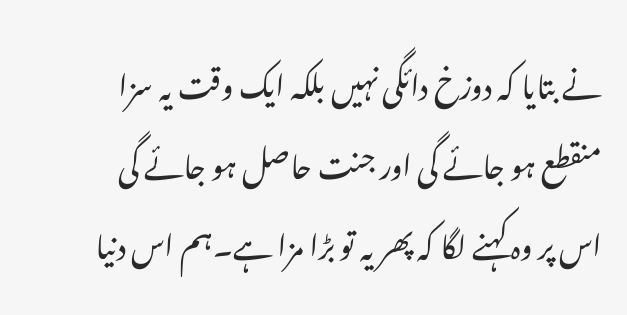نے بتایا کہ دوزخ دائگی نہیں بلکہ ایک وقت یہ سزا منقطع ہو جائے گی اور جنت حاصل ہو جائے گی اس پر وہ کہنے لگا کہ پھر یہ تو بڑا مزا ہے۔ہم اس دنیا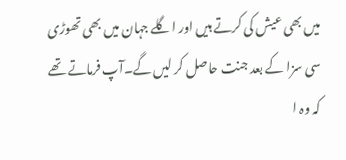میں بھی عیش کی کرتے ہیں اور اگلے جہان میں بھی تھوڑی سی سزا کے بعد جنت حاصل کر لیں گے۔آپ فرماتے تھے کہ وہ ا